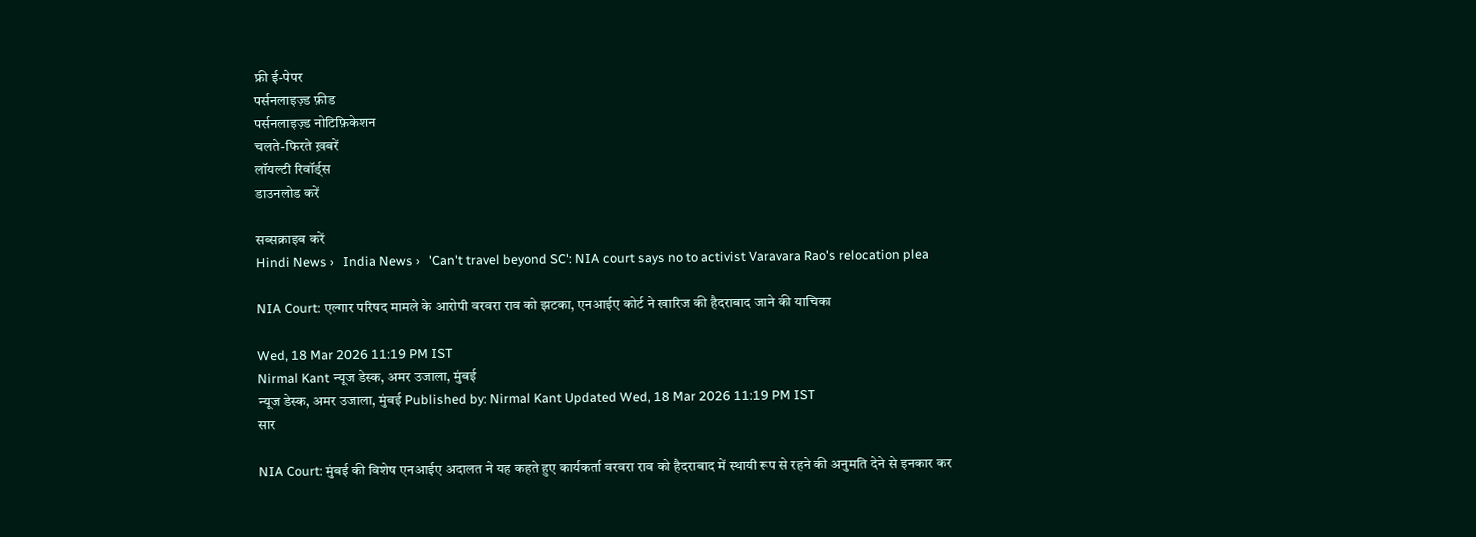फ्री ई-पेपर
पर्सनलाइज़्ड फ़ीड
पर्सनलाइज़्ड नोटिफ़िकेशन
चलते-फिरते ख़बरें
लॉयल्टी रिवॉर्ड्स
डाउनलोड करें

सब्सक्राइब करें
Hindi News ›   India News ›   'Can't travel beyond SC': NIA court says no to activist Varavara Rao's relocation plea

NIA Court: एल्गार परिषद मामले के आरोपी वरवरा राव को झटका, एनआईए कोर्ट ने खारिज की हैदराबाद जाने की याचिका

Wed, 18 Mar 2026 11:19 PM IST
Nirmal Kant न्यूज डेस्क, अमर उजाला, मुंबई
न्यूज डेस्क, अमर उजाला, मुंबई Published by: Nirmal Kant Updated Wed, 18 Mar 2026 11:19 PM IST
सार

NIA Court: मुंबई की विशेष एनआईए अदालत ने यह कहते हुए कार्यकर्ता वरवरा राव को हैदराबाद में स्थायी रूप से रहने की अनुमति देने से इनकार कर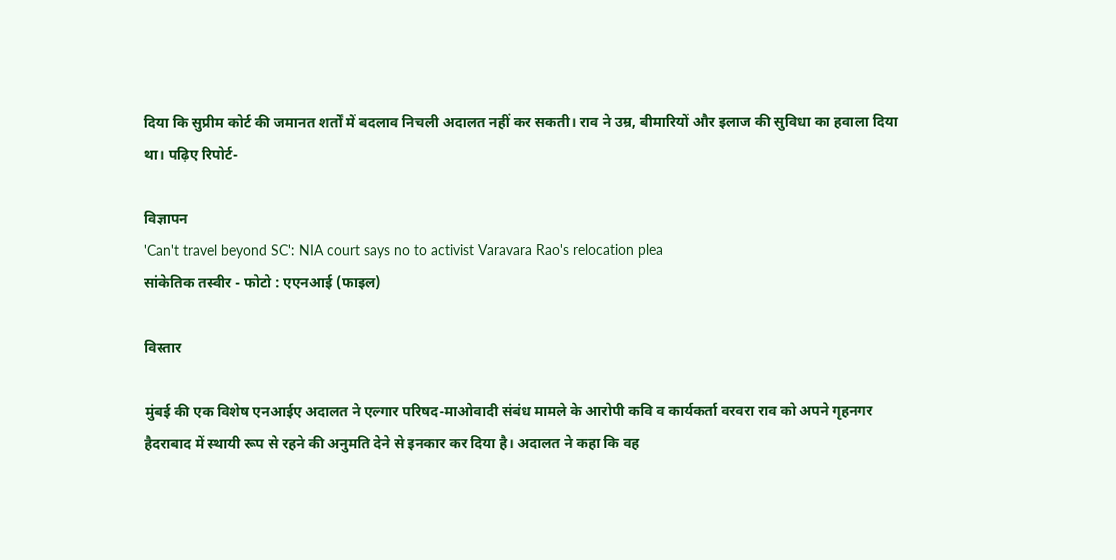दिया कि सुप्रीम कोर्ट की जमानत शर्तों में बदलाव निचली अदालत नहीं कर सकती। राव ने उम्र, बीमारियों और इलाज की सुविधा का हवाला दिया था। पढ़िए रिपोर्ट-

विज्ञापन
'Can't travel beyond SC': NIA court says no to activist Varavara Rao's relocation plea
सांकेतिक तस्वीर - फोटो : एएनआई (फाइल)

विस्तार

मुंबई की एक विशेष एनआईए अदालत ने एल्गार परिषद-माओवादी संबंध मामले के आरोपी कवि व कार्यकर्ता वरवरा राव को अपने गृहनगर हैदराबाद में स्थायी रूप से रहने की अनुमति देने से इनकार कर दिया है। अदालत ने कहा कि वह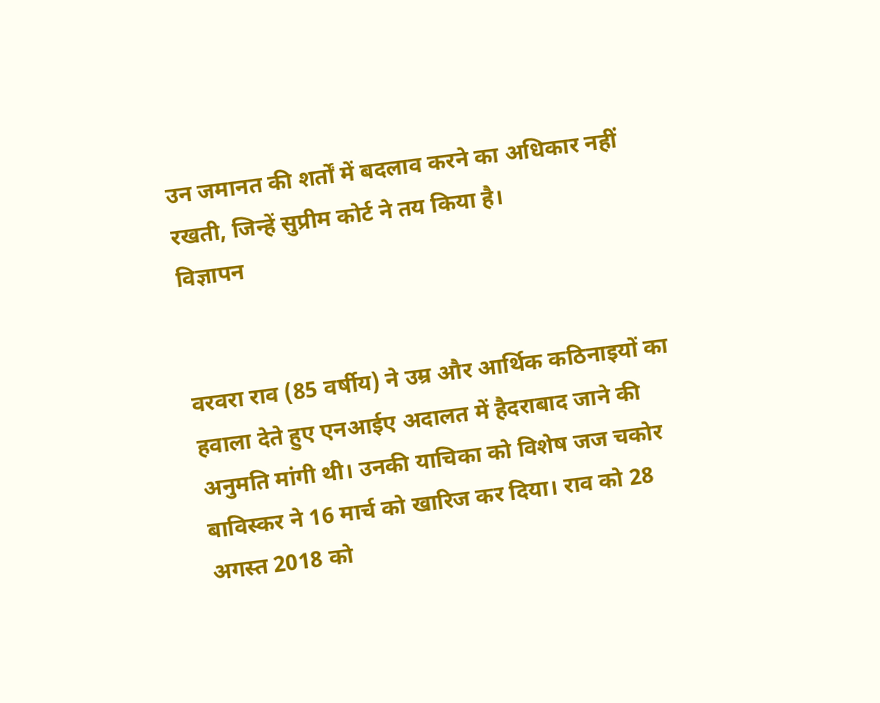उन जमानत की शर्तों में बदलाव करने का अधिकार नहीं रखती, जिन्हें सुप्रीम कोर्ट ने तय किया है।
विज्ञापन


वरवरा राव (85 वर्षीय) ने उम्र और आर्थिक कठिनाइयों का हवाला देते हुए एनआईए अदालत में हैदराबाद जाने की अनुमति मांगी थी। उनकी याचिका को विशेष जज चकोर बाविस्कर ने 16 मार्च को खारिज कर दिया। राव को 28 अगस्त 2018 को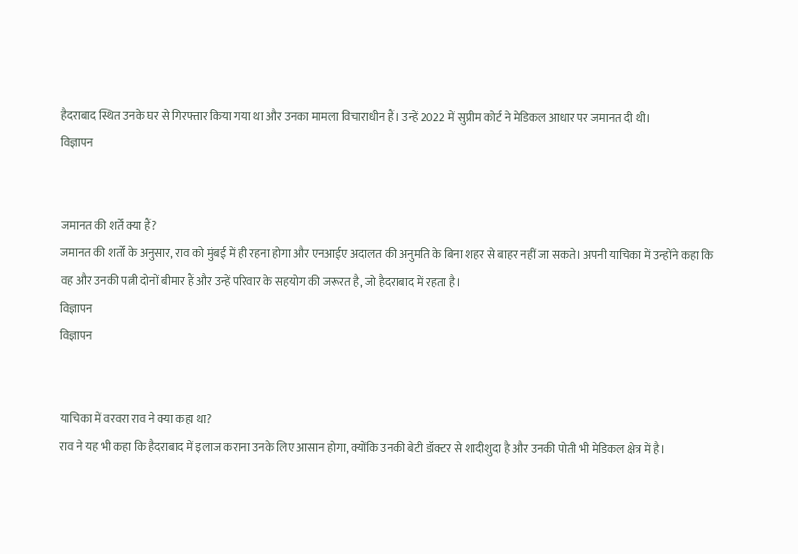हैदराबाद स्थित उनके घर से गिरफ्तार किया गया था और उनका मामला विचाराधीन हैं। उन्हें 2022 में सुप्रीम कोर्ट ने मेडिकल आधार पर जमानत दी थी।
विज्ञापन


जमानत की शर्तें क्या हैं?
जमानत की शर्तों के अनुसार, राव को मुंबई में ही रहना होगा और एनआईए अदालत की अनुमति के बिना शहर से बाहर नहीं जा सकते। अपनी याचिका में उन्होंने कहा कि वह और उनकी पत्नी दोनों बीमार हैं और उन्हें परिवार के सहयोग की जरूरत है, जो हैदराबाद में रहता है।
विज्ञापन
विज्ञापन


याचिका में वरवरा राव ने क्या कहा था?
राव ने यह भी कहा कि हैदराबाद में इलाज कराना उनके लिए आसान होगा, क्योंकि उनकी बेटी डॉक्टर से शादीशुदा है और उनकी पोती भी मेडिकल क्षेत्र में है।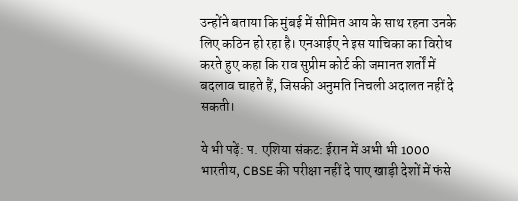उन्होंने बताया कि मुंबई में सीमित आय के साथ रहना उनके लिए कठिन हो रहा है। एनआईए ने इस याचिका का विरोध करते हुए कहा कि राव सुप्रीम कोर्ट की जमानत शर्तों में बदलाव चाहते हैं, जिसकी अनुमति निचली अदालत नहीं दे सकती।

ये भी पढ़ें: प. एशिया संकट: ईरान में अभी भी 1000 भारतीय, CBSE की परीक्षा नहीं दे पाए खाड़ी देशों में फंसे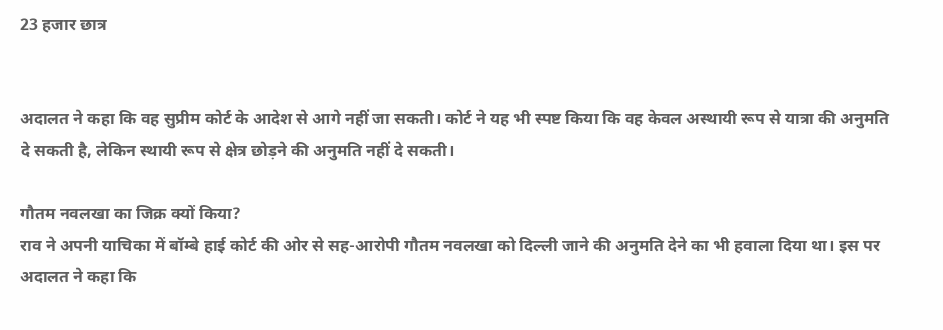23 हजार छात्र


अदालत ने कहा कि वह सुप्रीम कोर्ट के आदेश से आगे नहीं जा सकती। कोर्ट ने यह भी स्पष्ट किया कि वह केवल अस्थायी रूप से यात्रा की अनुमति दे सकती है, लेकिन स्थायी रूप से क्षेत्र छोड़ने की अनुमति नहीं दे सकती।

गौतम नवलखा का जिक्र क्यों किया?
राव ने अपनी याचिका में बॉम्बे हाई कोर्ट की ओर से सह-आरोपी गौतम नवलखा को दिल्ली जाने की अनुमति देने का भी हवाला दिया था। इस पर अदालत ने कहा कि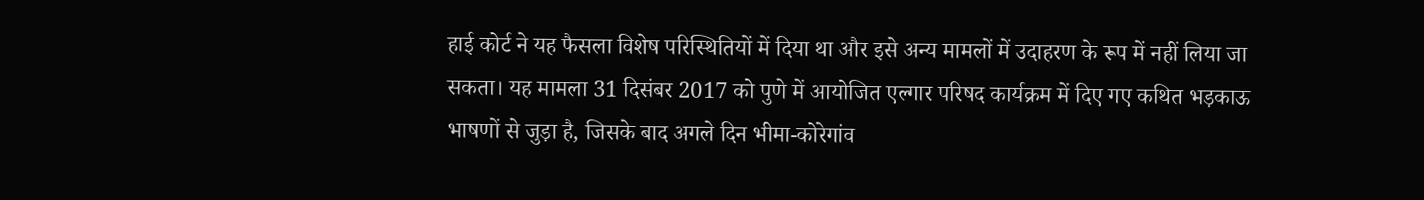हाई कोर्ट ने यह फैसला विशेष परिस्थितियों में दिया था और इसे अन्य मामलों में उदाहरण के रूप में नहीं लिया जा सकता। यह मामला 31 दिसंबर 2017 को पुणे में आयोजित एल्गार परिषद कार्यक्रम में दिए गए कथित भड़काऊ भाषणों से जुड़ा है, जिसके बाद अगले दिन भीमा-कोरेगांव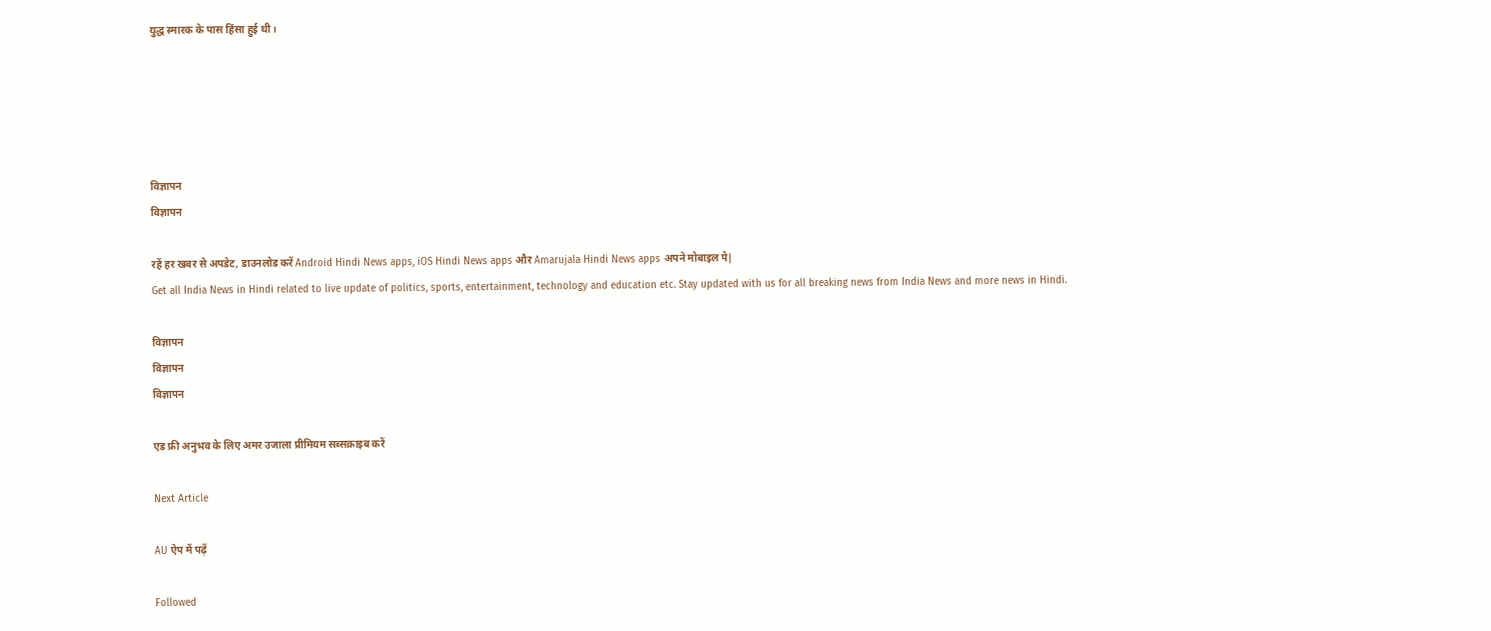युद्ध स्मारक के पास हिंसा हुई थी।





विज्ञापन
विज्ञापन

रहें हर खबर से अपडेट, डाउनलोड करें Android Hindi News apps, iOS Hindi News apps और Amarujala Hindi News apps अपने मोबाइल पे|
Get all India News in Hindi related to live update of politics, sports, entertainment, technology and education etc. Stay updated with us for all breaking news from India News and more news in Hindi.

विज्ञापन
विज्ञापन
विज्ञापन

एड फ्री अनुभव के लिए अमर उजाला प्रीमियम सब्सक्राइब करें

Next Article

AU ऐप में पढ़ें

Followed